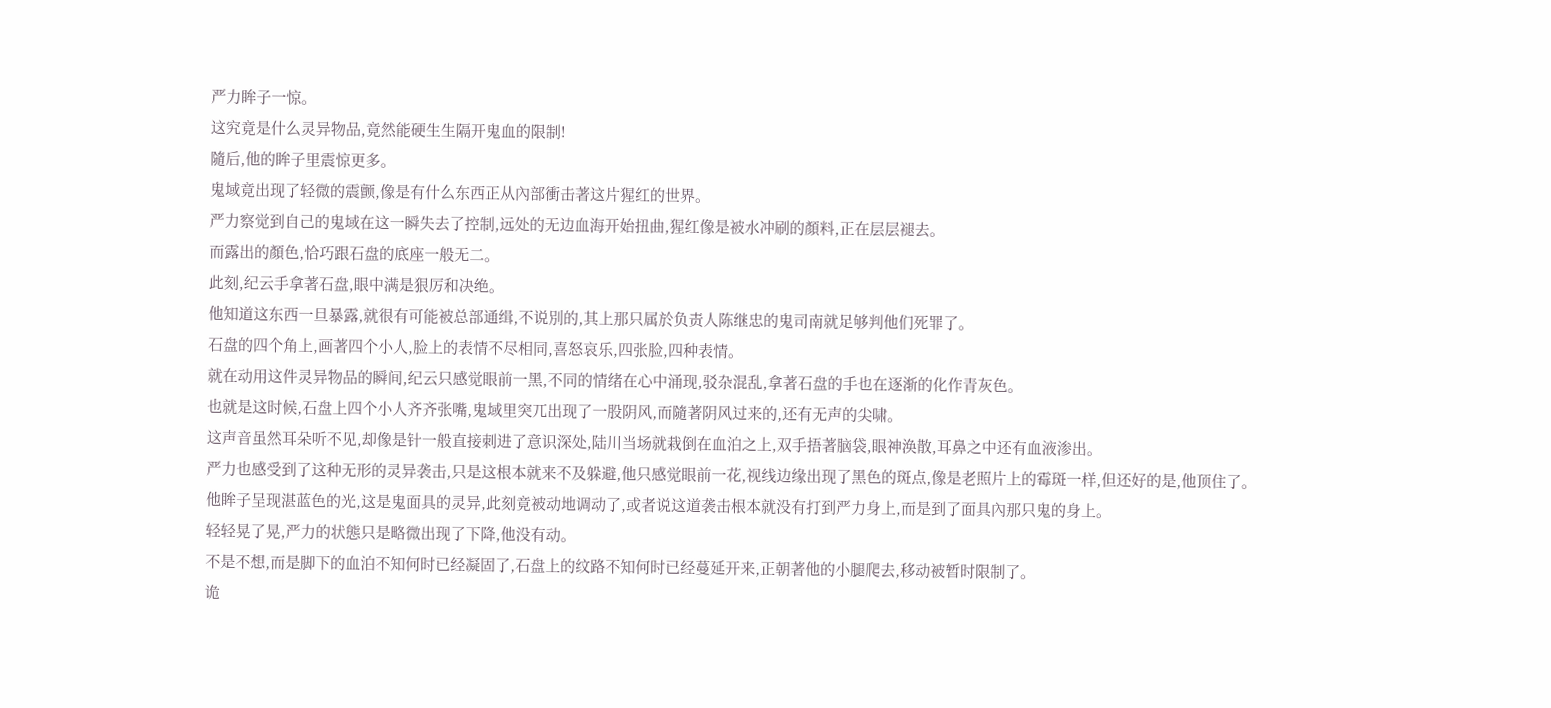严力眸子一惊。
这究竟是什么灵异物品,竟然能硬生生隔开鬼血的限制!
隨后,他的眸子里震惊更多。
鬼域竟出现了轻微的震颤,像是有什么东西正从內部衝击著这片猩红的世界。
严力察觉到自己的鬼域在这一瞬失去了控制,远处的无边血海开始扭曲,猩红像是被水冲刷的顏料,正在层层褪去。
而露出的顏色,恰巧跟石盘的底座一般无二。
此刻,纪云手拿著石盘,眼中满是狠厉和决绝。
他知道这东西一旦暴露,就很有可能被总部通缉,不说別的,其上那只属於负责人陈继忠的鬼司南就足够判他们死罪了。
石盘的四个角上,画著四个小人,脸上的表情不尽相同,喜怒哀乐,四张脸,四种表情。
就在动用这件灵异物品的瞬间,纪云只感觉眼前一黑,不同的情绪在心中涌现,驳杂混乱,拿著石盘的手也在逐渐的化作青灰色。
也就是这时候,石盘上四个小人齐齐张嘴,鬼域里突兀出现了一股阴风,而隨著阴风过来的,还有无声的尖啸。
这声音虽然耳朵听不见,却像是针一般直接刺进了意识深处,陆川当场就栽倒在血泊之上,双手捂著脑袋,眼神涣散,耳鼻之中还有血液渗出。
严力也感受到了这种无形的灵异袭击,只是这根本就来不及躲避,他只感觉眼前一花,视线边缘出现了黑色的斑点,像是老照片上的霉斑一样,但还好的是,他顶住了。
他眸子呈现湛蓝色的光,这是鬼面具的灵异,此刻竟被动地调动了,或者说这道袭击根本就没有打到严力身上,而是到了面具內那只鬼的身上。
轻轻晃了晃,严力的状態只是略微出现了下降,他没有动。
不是不想,而是脚下的血泊不知何时已经凝固了,石盘上的纹路不知何时已经蔓延开来,正朝著他的小腿爬去,移动被暂时限制了。
诡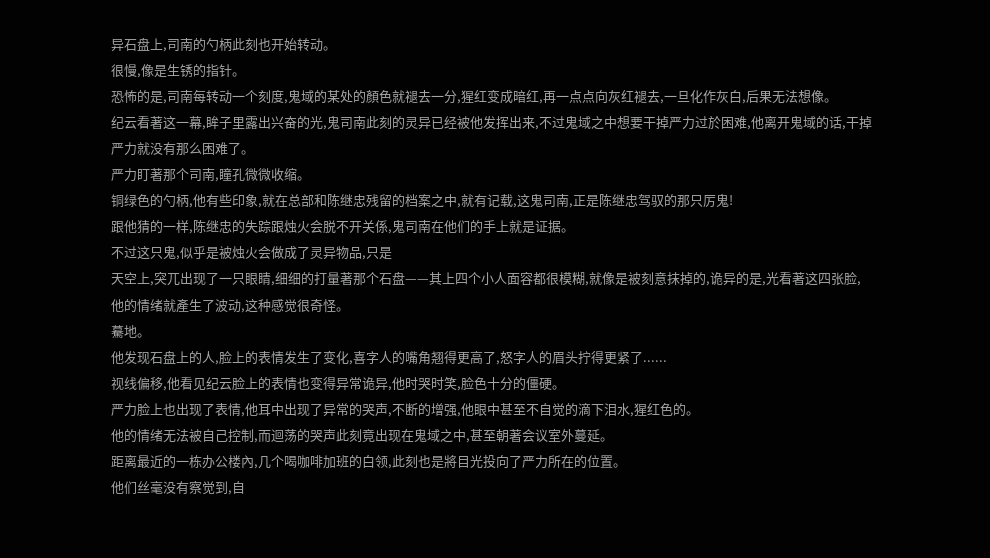异石盘上,司南的勺柄此刻也开始转动。
很慢,像是生锈的指针。
恐怖的是,司南每转动一个刻度,鬼域的某处的顏色就褪去一分,猩红变成暗红,再一点点向灰红褪去,一旦化作灰白,后果无法想像。
纪云看著这一幕,眸子里露出兴奋的光,鬼司南此刻的灵异已经被他发挥出来,不过鬼域之中想要干掉严力过於困难,他离开鬼域的话,干掉严力就没有那么困难了。
严力盯著那个司南,瞳孔微微收缩。
铜绿色的勺柄,他有些印象,就在总部和陈继忠残留的档案之中,就有记载,这鬼司南,正是陈继忠驾驭的那只厉鬼!
跟他猜的一样,陈继忠的失踪跟烛火会脱不开关係,鬼司南在他们的手上就是证据。
不过这只鬼,似乎是被烛火会做成了灵异物品,只是
天空上,突兀出现了一只眼睛,细细的打量著那个石盘——其上四个小人面容都很模糊,就像是被刻意抹掉的,诡异的是,光看著这四张脸,他的情绪就產生了波动,这种感觉很奇怪。
驀地。
他发现石盘上的人,脸上的表情发生了变化,喜字人的嘴角翘得更高了,怒字人的眉头拧得更紧了......
视线偏移,他看见纪云脸上的表情也变得异常诡异,他时哭时笑,脸色十分的僵硬。
严力脸上也出现了表情,他耳中出现了异常的哭声,不断的增强,他眼中甚至不自觉的滴下泪水,猩红色的。
他的情绪无法被自己控制,而迴荡的哭声此刻竟出现在鬼域之中,甚至朝著会议室外蔓延。
距离最近的一栋办公楼內,几个喝咖啡加班的白领,此刻也是將目光投向了严力所在的位置。
他们丝毫没有察觉到,自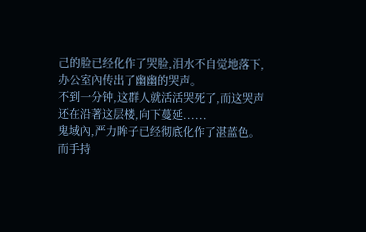己的脸已经化作了哭脸,泪水不自觉地落下,办公室內传出了幽幽的哭声。
不到一分钟,这群人就活活哭死了,而这哭声还在沿著这层楼,向下蔓延......
鬼域內,严力眸子已经彻底化作了湛蓝色。
而手持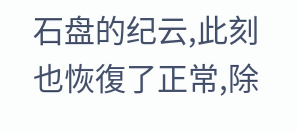石盘的纪云,此刻也恢復了正常,除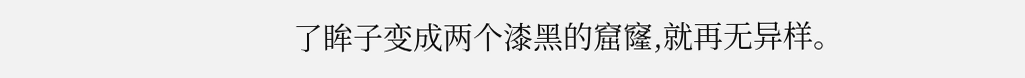了眸子变成两个漆黑的窟窿,就再无异样。